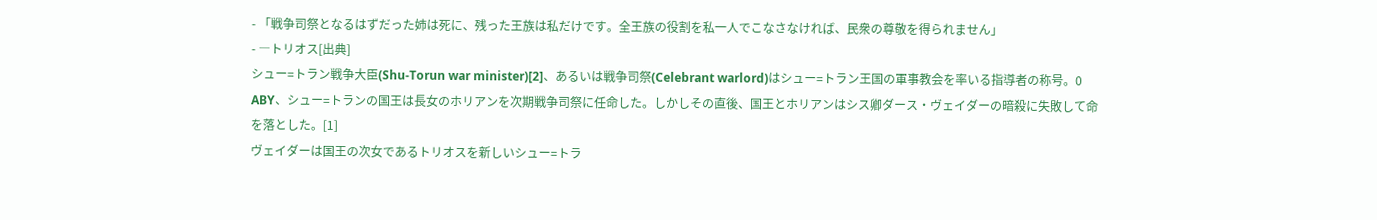- 「戦争司祭となるはずだった姉は死に、残った王族は私だけです。全王族の役割を私一人でこなさなければ、民衆の尊敬を得られません」
- ―トリオス[出典]
シュー=トラン戦争大臣(Shu-Torun war minister)[2]、あるいは戦争司祭(Celebrant warlord)はシュー=トラン王国の軍事教会を率いる指導者の称号。0 ABY、シュー=トランの国王は長女のホリアンを次期戦争司祭に任命した。しかしその直後、国王とホリアンはシス卿ダース・ヴェイダーの暗殺に失敗して命を落とした。[1]
ヴェイダーは国王の次女であるトリオスを新しいシュー=トラ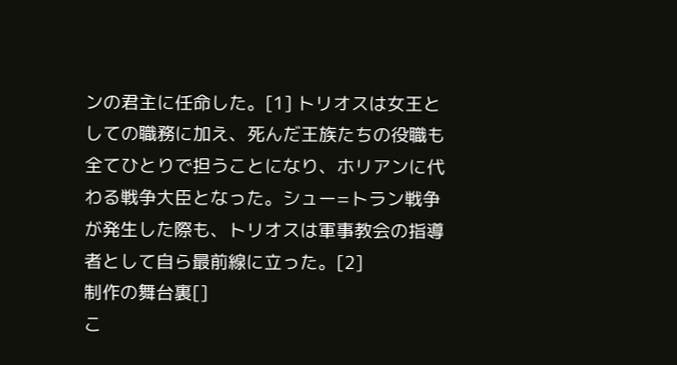ンの君主に任命した。[1] トリオスは女王としての職務に加え、死んだ王族たちの役職も全てひとりで担うことになり、ホリアンに代わる戦争大臣となった。シュー=トラン戦争が発生した際も、トリオスは軍事教会の指導者として自ら最前線に立った。[2]
制作の舞台裏[]
こ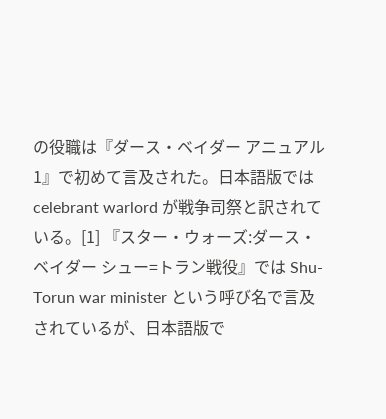の役職は『ダース・ベイダー アニュアル 1』で初めて言及された。日本語版では celebrant warlord が戦争司祭と訳されている。[1] 『スター・ウォーズ:ダース・ベイダー シュー=トラン戦役』では Shu-Torun war minister という呼び名で言及されているが、日本語版で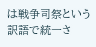は戦争司祭という訳語で統一さ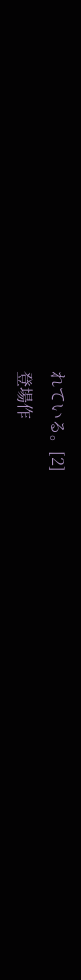れている。[2]
登場作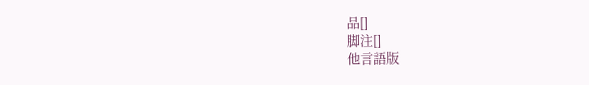品[]
脚注[]
他言語版